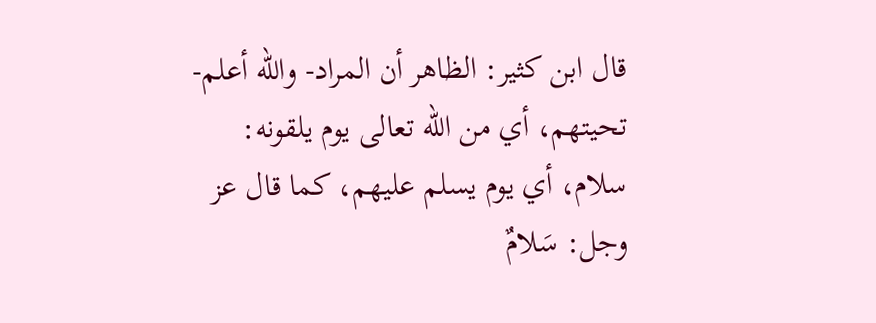قال ابن كثير: الظاهر أن المراد- والله أعلم- تحيتهم، أي من الله تعالى يوم يلقونه: سلام، أي يوم يسلم عليهم، كما قال عز وجل: سَلامٌ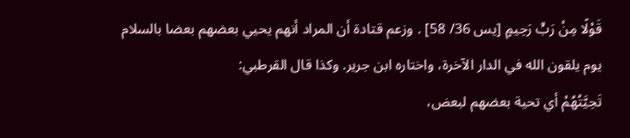قَوْلًا مِنْ رَبٍّ رَحِيمٍ [يس 36/ 58] . وزعم قتادة أن المراد أنهم يحيي بعضهم بعضا بالسلام يوم يلقون الله في الدار الآخرة، واختاره ابن جرير. وكذا قال القرطبي:
تَحِيَّتُهُمْ أي تحية بعضهم لبعض،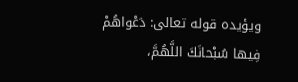ويؤيده قوله تعالى: دَعْواهُمْ فِيها سُبْحانَكَ اللَّهُمَّ،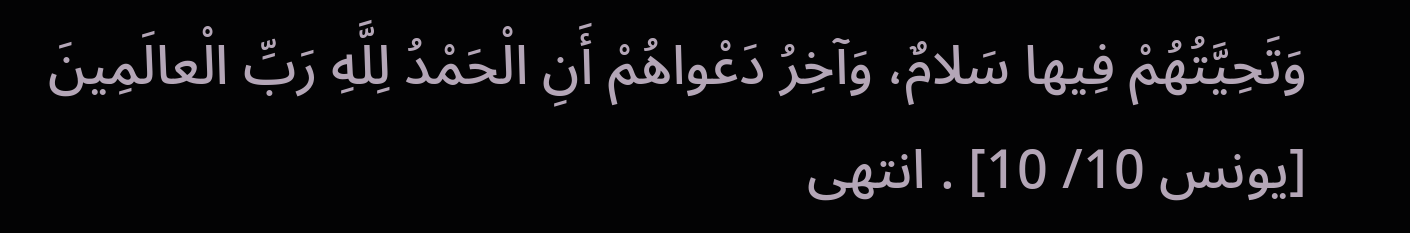وَتَحِيَّتُهُمْ فِيها سَلامٌ، وَآخِرُ دَعْواهُمْ أَنِ الْحَمْدُ لِلَّهِ رَبِّ الْعالَمِينَ [يونس 10/ 10] . انتهى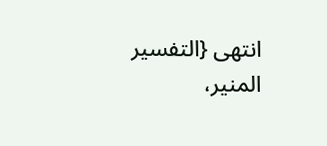انتهى {التفسير المنير،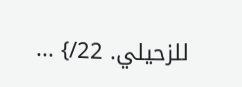للزحيلي. 22/} ...